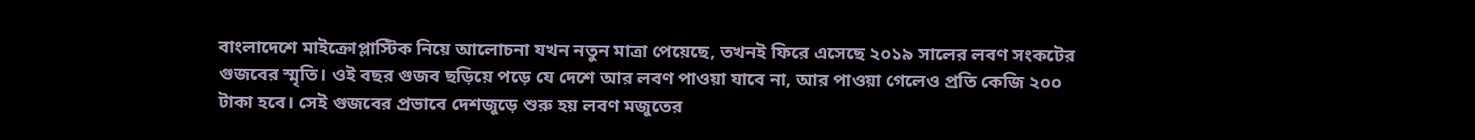বাংলাদেশে মাইক্রোপ্লাস্টিক নিয়ে আলোচনা যখন নতুন মাত্রা পেয়েছে, তখনই ফিরে এসেছে ২০১৯ সালের লবণ সংকটের গুজবের স্মৃতি। ওই বছর গুজব ছড়িয়ে পড়ে যে দেশে আর লবণ পাওয়া যাবে না, আর পাওয়া গেলেও প্রতি কেজি ২০০ টাকা হবে। সেই গুজবের প্রভাবে দেশজুড়ে শুরু হয় লবণ মজুতের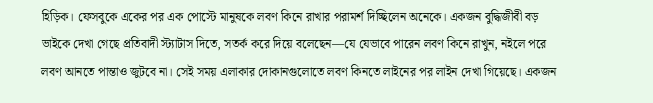হিড়িক। ফেসবুকে একের পর এক পোস্টে মানুষকে লবণ কিনে রাখার পরামর্শ দিচ্ছিলেন অনেকে। একজন বুদ্ধিজীবী বড় ভাইকে দেখা গেছে প্রতিবাদী স্ট্যাটাস দিতে, সতর্ক করে দিয়ে বলেছেন—যে যেভাবে পারেন লবণ কিনে রাখুন, নইলে পরে লবণ আনতে পান্তাও জুটবে না। সেই সময় এলাকার দোকানগুলোতে লবণ কিনতে লাইনের পর লাইন দেখা গিয়েছে। একজন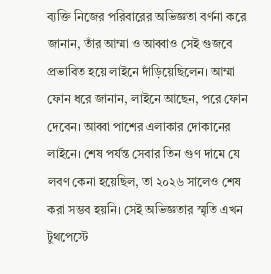ব্যক্তি নিজের পরিবারের অভিজ্ঞতা বর্ণনা করে জানান, তাঁর আম্মা ও আব্বাও সেই গুজবে প্রভাবিত হয়ে লাইনে দাঁড়িয়েছিলেন। আম্মা ফোন ধরে জানান, লাইনে আছেন, পরে ফোন দেবেন। আব্বা পাশের এলাকার দোকানের লাইনে। শেষ পর্যন্ত সেবার তিন গুণ দামে যে লবণ কেনা হয়েছিল, তা ২০২৬ সালেও শেষ করা সম্ভব হয়নি। সেই অভিজ্ঞতার স্মৃতি এখন টুথপেস্টে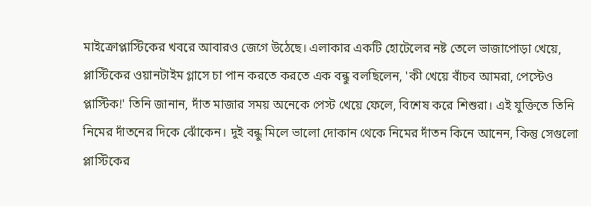মাইক্রোপ্লাস্টিকের খবরে আবারও জেগে উঠেছে। এলাকার একটি হোটেলের নষ্ট তেলে ভাজাপোড়া খেয়ে, প্লাস্টিকের ওয়ানটাইম গ্লাসে চা পান করতে করতে এক বন্ধু বলছিলেন, 'কী খেয়ে বাঁচব আমরা, পেস্টেও প্লাস্টিক!' তিনি জানান, দাঁত মাজার সময় অনেকে পেস্ট খেয়ে ফেলে, বিশেষ করে শিশুরা। এই যুক্তিতে তিনি নিমের দাঁতনের দিকে ঝোঁকেন। দুই বন্ধু মিলে ভালো দোকান থেকে নিমের দাঁতন কিনে আনেন, কিন্তু সেগুলো প্লাস্টিকের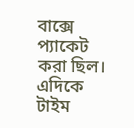বাক্সে প্যাকেট করা ছিল। এদিকে টাইম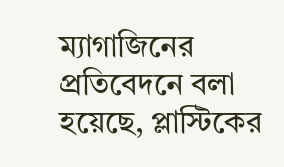ম্যাগাজিনের প্রতিবেদনে বলা হয়েছে, প্লাস্টিকের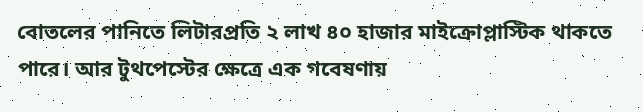বোতলের পানিতে লিটারপ্রতি ২ লাখ ৪০ হাজার মাইক্রোপ্লাস্টিক থাকতে পারে। আর টুথপেস্টের ক্ষেত্রে এক গবেষণায়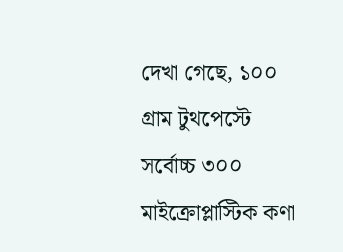দেখা গেছে, ১০০ গ্রাম টুথপেস্টে সর্বোচ্চ ৩০০ মাইক্রোপ্লাস্টিক কণা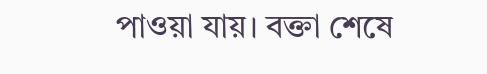পাওয়া যায়। বক্তা শেষে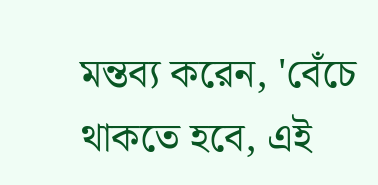মন্তব্য করেন, 'বেঁচে থাকতে হবে, এই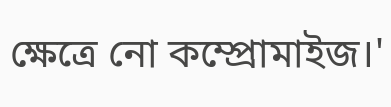ক্ষেত্রে নো কম্প্রোমাইজ।'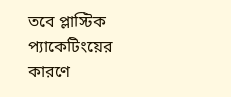তবে প্লাস্টিক প্যাকেটিংয়ের কারণে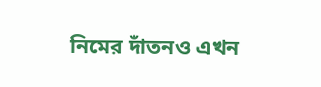নিমের দাঁতনও এখন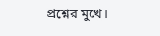প্রশ্নের মুখে।